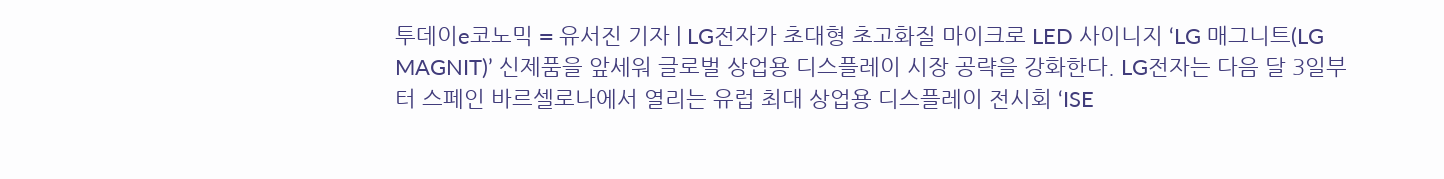투데이e코노믹 = 유서진 기자 | LG전자가 초대형 초고화질 마이크로 LED 사이니지 ‘LG 매그니트(LG MAGNIT)’ 신제품을 앞세워 글로벌 상업용 디스플레이 시장 공략을 강화한다. LG전자는 다음 달 3일부터 스페인 바르셀로나에서 열리는 유럽 최대 상업용 디스플레이 전시회 ‘ISE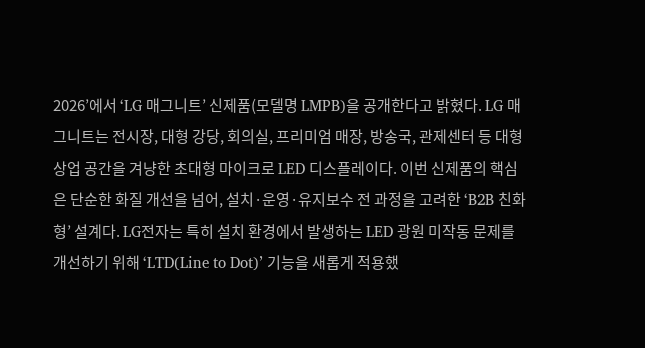2026’에서 ‘LG 매그니트’ 신제품(모델명 LMPB)을 공개한다고 밝혔다. LG 매그니트는 전시장, 대형 강당, 회의실, 프리미엄 매장, 방송국, 관제센터 등 대형 상업 공간을 겨냥한 초대형 마이크로 LED 디스플레이다. 이번 신제품의 핵심은 단순한 화질 개선을 넘어, 설치·운영·유지보수 전 과정을 고려한 ‘B2B 친화형’ 설계다. LG전자는 특히 설치 환경에서 발생하는 LED 광원 미작동 문제를 개선하기 위해 ‘LTD(Line to Dot)’ 기능을 새롭게 적용했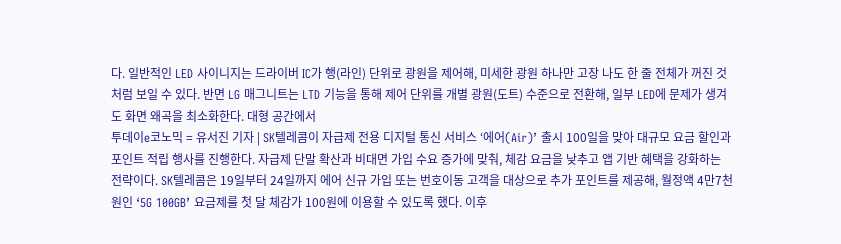다. 일반적인 LED 사이니지는 드라이버 IC가 행(라인) 단위로 광원을 제어해, 미세한 광원 하나만 고장 나도 한 줄 전체가 꺼진 것처럼 보일 수 있다. 반면 LG 매그니트는 LTD 기능을 통해 제어 단위를 개별 광원(도트) 수준으로 전환해, 일부 LED에 문제가 생겨도 화면 왜곡을 최소화한다. 대형 공간에서
투데이e코노믹 = 유서진 기자 | SK텔레콤이 자급제 전용 디지털 통신 서비스 ‘에어(Air)’ 출시 100일을 맞아 대규모 요금 할인과 포인트 적립 행사를 진행한다. 자급제 단말 확산과 비대면 가입 수요 증가에 맞춰, 체감 요금을 낮추고 앱 기반 혜택을 강화하는 전략이다. SK텔레콤은 19일부터 24일까지 에어 신규 가입 또는 번호이동 고객을 대상으로 추가 포인트를 제공해, 월정액 4만7천원인 ‘5G 100GB’ 요금제를 첫 달 체감가 100원에 이용할 수 있도록 했다. 이후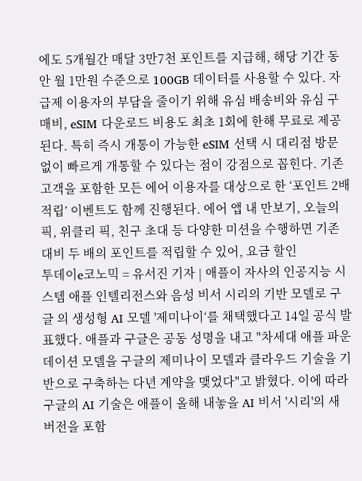에도 5개월간 매달 3만7천 포인트를 지급해, 해당 기간 동안 월 1만원 수준으로 100GB 데이터를 사용할 수 있다. 자급제 이용자의 부담을 줄이기 위해 유심 배송비와 유심 구매비, eSIM 다운로드 비용도 최초 1회에 한해 무료로 제공된다. 특히 즉시 개통이 가능한 eSIM 선택 시 대리점 방문 없이 빠르게 개통할 수 있다는 점이 강점으로 꼽힌다. 기존 고객을 포함한 모든 에어 이용자를 대상으로 한 ‘포인트 2배 적립’ 이벤트도 함께 진행된다. 에어 앱 내 만보기, 오늘의 픽, 위클리 픽, 친구 초대 등 다양한 미션을 수행하면 기존 대비 두 배의 포인트를 적립할 수 있어, 요금 할인
투데이e코노믹 = 유서진 기자 | 애플이 자사의 인공지능 시스템 애플 인텔리전스와 음성 비서 시리의 기반 모델로 구글 의 생성형 AI 모델 '제미나이‘를 채택했다고 14일 공식 발표했다. 애플과 구글은 공동 성명을 내고 "차세대 애플 파운데이션 모델을 구글의 제미나이 모델과 클라우드 기술을 기반으로 구축하는 다년 계약을 맺었다"고 밝혔다. 이에 따라 구글의 AI 기술은 애플이 올해 내놓을 AI 비서 '시리'의 새 버전을 포함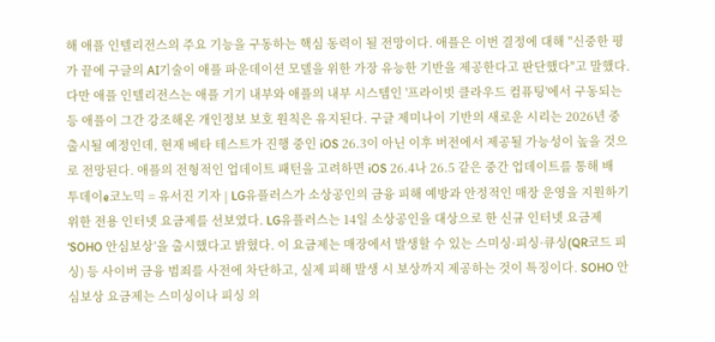해 애플 인텔리전스의 주요 기능을 구동하는 핵심 동력이 될 전망이다. 애플은 이번 결정에 대해 "신중한 평가 끝에 구글의 AI기술이 애플 파운데이션 모델을 위한 가장 유능한 기반을 제공한다고 판단했다"고 말했다. 다만 애플 인텔리전스는 애플 기기 내부와 애플의 내부 시스템인 '프라이빗 클라우드 컴퓨팅'에서 구동되는 등 애플이 그간 강조해온 개인정보 보호 원칙은 유지된다. 구글 제미나이 기반의 새로운 시리는 2026년 중 출시될 예정인데, 현재 베타 테스트가 진행 중인 iOS 26.3이 아닌 이후 버전에서 제공될 가능성이 높을 것으로 전망된다. 애플의 전형적인 업데이트 패턴을 고려하면 iOS 26.4나 26.5 같은 중간 업데이트를 통해 배
투데이e코노믹 = 유서진 기자 | LG유플러스가 소상공인의 금융 피해 예방과 안정적인 매장 운영을 지원하기 위한 전용 인터넷 요금제를 선보였다. LG유플러스는 14일 소상공인을 대상으로 한 신규 인터넷 요금제 ‘SOHO 안심보상’을 출시했다고 밝혔다. 이 요금제는 매장에서 발생할 수 있는 스미싱·피싱·큐싱(QR코드 피싱) 등 사이버 금융 범죄를 사전에 차단하고, 실제 피해 발생 시 보상까지 제공하는 것이 특징이다. SOHO 안심보상 요금제는 스미싱이나 피싱 의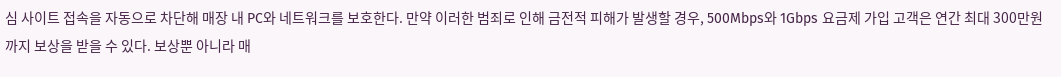심 사이트 접속을 자동으로 차단해 매장 내 PC와 네트워크를 보호한다. 만약 이러한 범죄로 인해 금전적 피해가 발생할 경우, 500Mbps와 1Gbps 요금제 가입 고객은 연간 최대 300만원까지 보상을 받을 수 있다. 보상뿐 아니라 매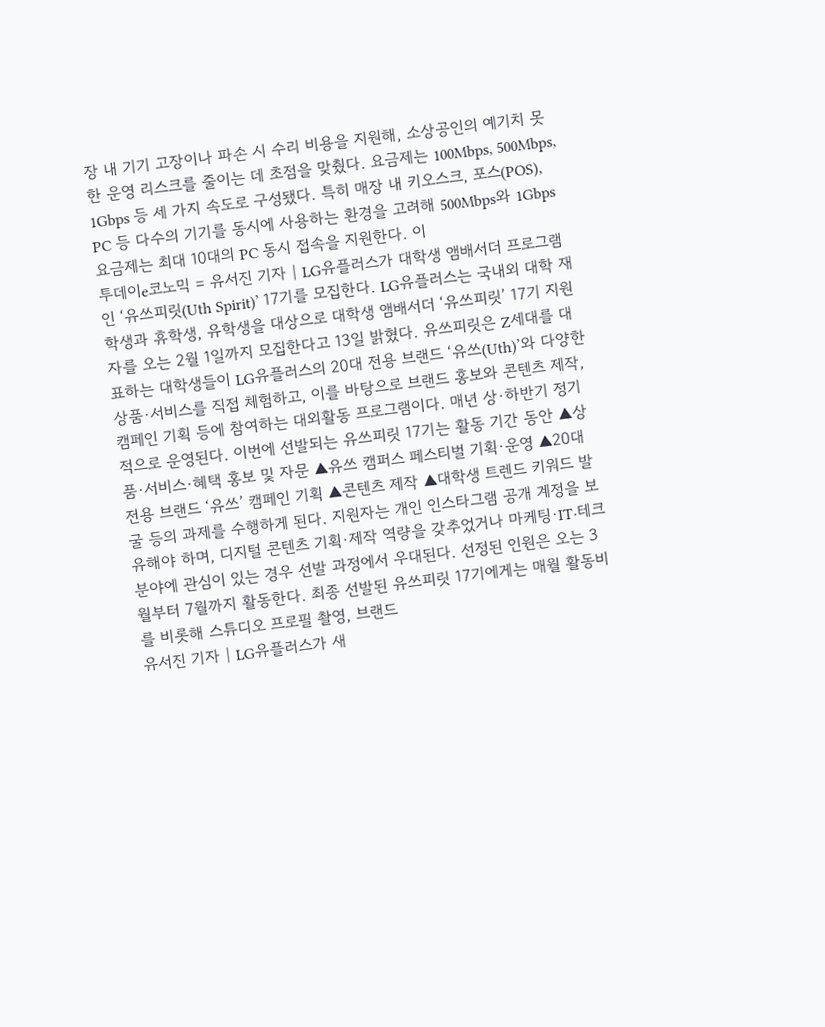장 내 기기 고장이나 파손 시 수리 비용을 지원해, 소상공인의 예기치 못한 운영 리스크를 줄이는 데 초점을 맞췄다. 요금제는 100Mbps, 500Mbps, 1Gbps 등 세 가지 속도로 구성됐다. 특히 매장 내 키오스크, 포스(POS), PC 등 다수의 기기를 동시에 사용하는 환경을 고려해 500Mbps와 1Gbps 요금제는 최대 10대의 PC 동시 접속을 지원한다. 이
투데이e코노믹 = 유서진 기자 | LG유플러스가 대학생 앰배서더 프로그램인 ‘유쓰피릿(Uth Spirit)’ 17기를 모집한다. LG유플러스는 국내외 대학 재학생과 휴학생, 유학생을 대상으로 대학생 앰배서더 ‘유쓰피릿’ 17기 지원자를 오는 2월 1일까지 모집한다고 13일 밝혔다. 유쓰피릿은 Z세대를 대표하는 대학생들이 LG유플러스의 20대 전용 브랜드 ‘유쓰(Uth)’와 다양한 상품·서비스를 직접 체험하고, 이를 바탕으로 브랜드 홍보와 콘텐츠 제작, 캠페인 기획 등에 참여하는 대외활동 프로그램이다. 매년 상·하반기 정기적으로 운영된다. 이번에 선발되는 유쓰피릿 17기는 활동 기간 동안 ▲상품·서비스·혜택 홍보 및 자문 ▲유쓰 캠퍼스 페스티벌 기획·운영 ▲20대 전용 브랜드 ‘유쓰’ 캠페인 기획 ▲콘텐츠 제작 ▲대학생 트렌드 키워드 발굴 등의 과제를 수행하게 된다. 지원자는 개인 인스타그램 공개 계정을 보유해야 하며, 디지털 콘텐츠 기획·제작 역량을 갖추었거나 마케팅·IT·테크 분야에 관심이 있는 경우 선발 과정에서 우대된다. 선정된 인원은 오는 3월부터 7월까지 활동한다. 최종 선발된 유쓰피릿 17기에게는 매월 활동비를 비롯해 스튜디오 프로필 촬영, 브랜드
유서진 기자 | LG유플러스가 새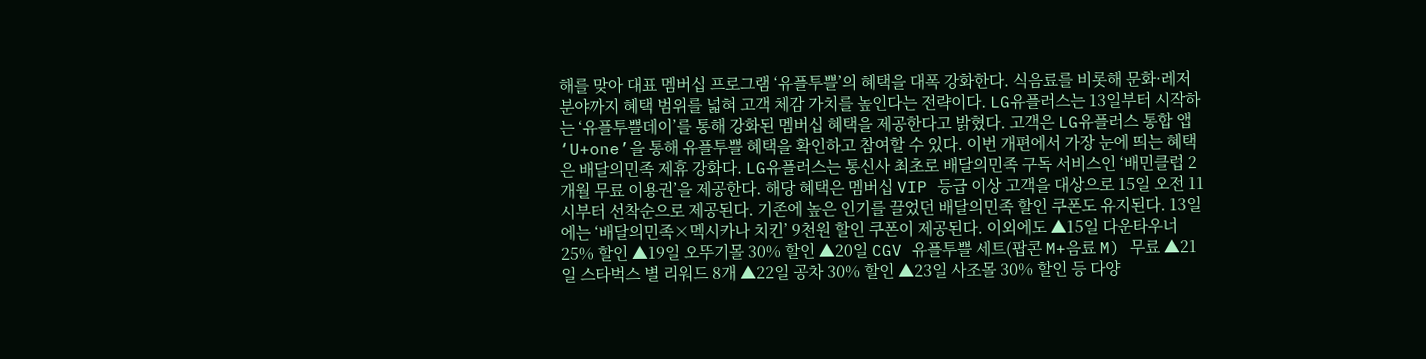해를 맞아 대표 멤버십 프로그램 ‘유플투쁠’의 혜택을 대폭 강화한다. 식음료를 비롯해 문화·레저 분야까지 혜택 범위를 넓혀 고객 체감 가치를 높인다는 전략이다. LG유플러스는 13일부터 시작하는 ‘유플투쁠데이’를 통해 강화된 멤버십 혜택을 제공한다고 밝혔다. 고객은 LG유플러스 통합 앱 ‘U+one’을 통해 유플투쁠 혜택을 확인하고 참여할 수 있다. 이번 개편에서 가장 눈에 띄는 혜택은 배달의민족 제휴 강화다. LG유플러스는 통신사 최초로 배달의민족 구독 서비스인 ‘배민클럽 2개월 무료 이용권’을 제공한다. 해당 혜택은 멤버십 VIP 등급 이상 고객을 대상으로 15일 오전 11시부터 선착순으로 제공된다. 기존에 높은 인기를 끌었던 배달의민족 할인 쿠폰도 유지된다. 13일에는 ‘배달의민족×멕시카나 치킨’ 9천원 할인 쿠폰이 제공된다. 이외에도 ▲15일 다운타우너 25% 할인 ▲19일 오뚜기몰 30% 할인 ▲20일 CGV 유플투쁠 세트(팝콘 M+음료 M) 무료 ▲21일 스타벅스 별 리워드 8개 ▲22일 공차 30% 할인 ▲23일 사조몰 30% 할인 등 다양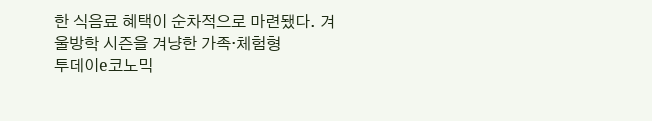한 식음료 혜택이 순차적으로 마련됐다. 겨울방학 시즌을 겨냥한 가족·체험형
투데이e코노믹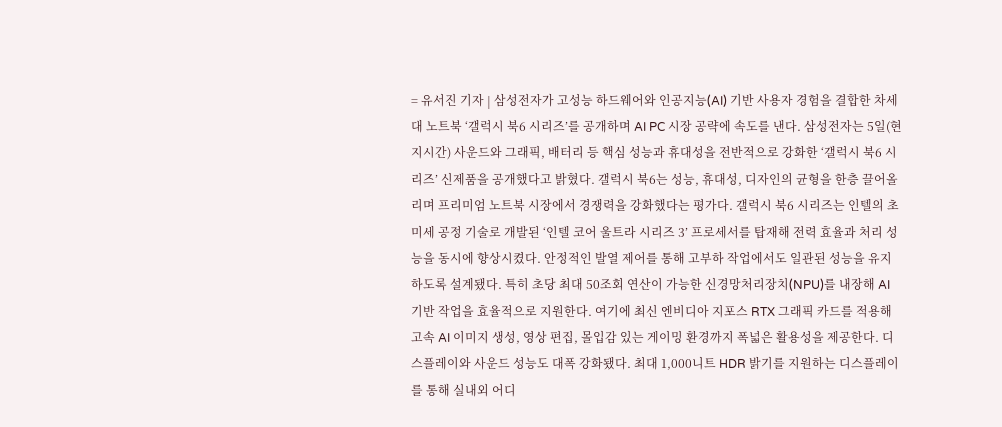= 유서진 기자 | 삼성전자가 고성능 하드웨어와 인공지능(AI) 기반 사용자 경험을 결합한 차세대 노트북 ‘갤럭시 북6 시리즈’를 공개하며 AI PC 시장 공략에 속도를 낸다. 삼성전자는 5일(현지시간) 사운드와 그래픽, 배터리 등 핵심 성능과 휴대성을 전반적으로 강화한 ‘갤럭시 북6 시리즈’ 신제품을 공개했다고 밝혔다. 갤럭시 북6는 성능, 휴대성, 디자인의 균형을 한층 끌어올리며 프리미엄 노트북 시장에서 경쟁력을 강화했다는 평가다. 갤럭시 북6 시리즈는 인텔의 초미세 공정 기술로 개발된 ‘인텔 코어 울트라 시리즈 3’ 프로세서를 탑재해 전력 효율과 처리 성능을 동시에 향상시켰다. 안정적인 발열 제어를 통해 고부하 작업에서도 일관된 성능을 유지하도록 설계됐다. 특히 초당 최대 50조회 연산이 가능한 신경망처리장치(NPU)를 내장해 AI 기반 작업을 효율적으로 지원한다. 여기에 최신 엔비디아 지포스 RTX 그래픽 카드를 적용해 고속 AI 이미지 생성, 영상 편집, 몰입감 있는 게이밍 환경까지 폭넓은 활용성을 제공한다. 디스플레이와 사운드 성능도 대폭 강화됐다. 최대 1,000니트 HDR 밝기를 지원하는 디스플레이를 통해 실내외 어디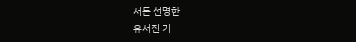서든 선명한
유서진 기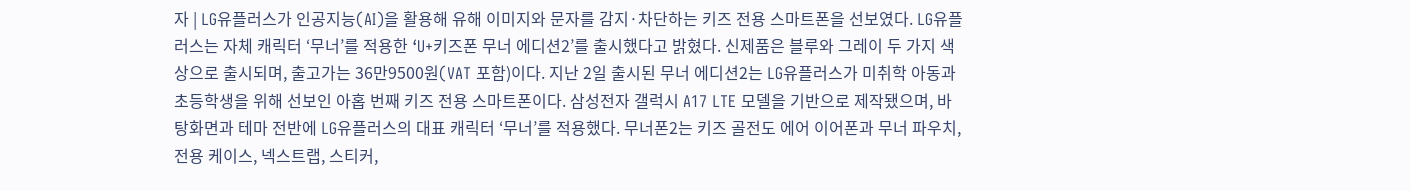자 | LG유플러스가 인공지능(AI)을 활용해 유해 이미지와 문자를 감지·차단하는 키즈 전용 스마트폰을 선보였다. LG유플러스는 자체 캐릭터 ‘무너’를 적용한 ‘U+키즈폰 무너 에디션2’를 출시했다고 밝혔다. 신제품은 블루와 그레이 두 가지 색상으로 출시되며, 출고가는 36만9500원(VAT 포함)이다. 지난 2일 출시된 무너 에디션2는 LG유플러스가 미취학 아동과 초등학생을 위해 선보인 아홉 번째 키즈 전용 스마트폰이다. 삼성전자 갤럭시 A17 LTE 모델을 기반으로 제작됐으며, 바탕화면과 테마 전반에 LG유플러스의 대표 캐릭터 ‘무너’를 적용했다. 무너폰2는 키즈 골전도 에어 이어폰과 무너 파우치, 전용 케이스, 넥스트랩, 스티커,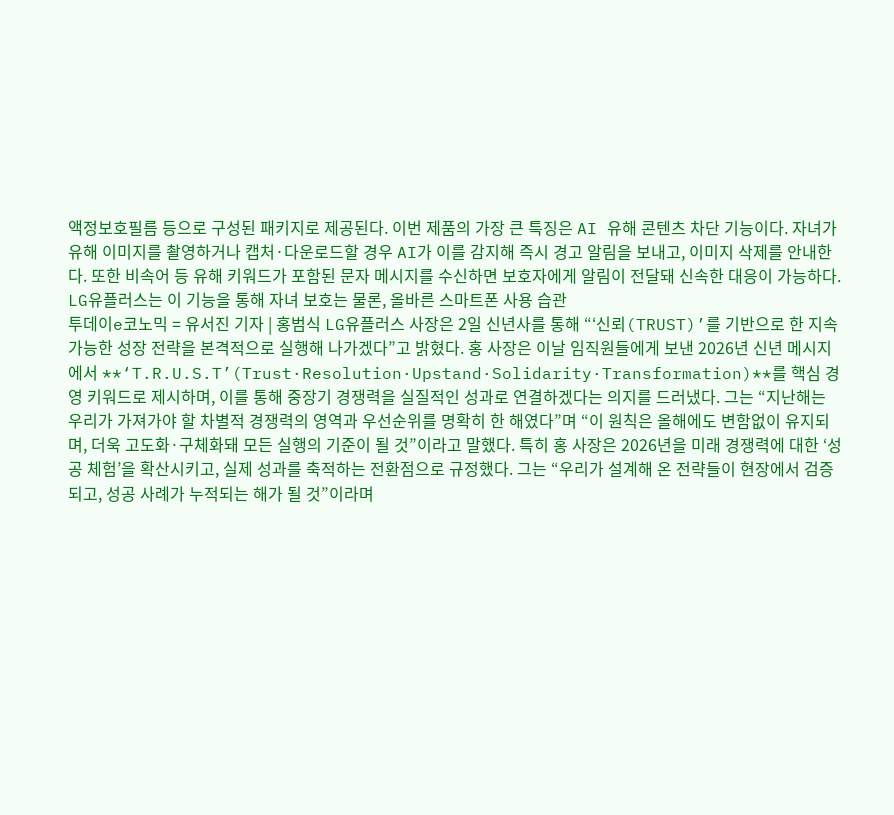액정보호필름 등으로 구성된 패키지로 제공된다. 이번 제품의 가장 큰 특징은 AI 유해 콘텐츠 차단 기능이다. 자녀가 유해 이미지를 촬영하거나 캡처·다운로드할 경우 AI가 이를 감지해 즉시 경고 알림을 보내고, 이미지 삭제를 안내한다. 또한 비속어 등 유해 키워드가 포함된 문자 메시지를 수신하면 보호자에게 알림이 전달돼 신속한 대응이 가능하다. LG유플러스는 이 기능을 통해 자녀 보호는 물론, 올바른 스마트폰 사용 습관
투데이e코노믹 = 유서진 기자 | 홍범식 LG유플러스 사장은 2일 신년사를 통해 “‘신뢰(TRUST)’를 기반으로 한 지속 가능한 성장 전략을 본격적으로 실행해 나가겠다”고 밝혔다. 홍 사장은 이날 임직원들에게 보낸 2026년 신년 메시지에서 **‘T.R.U.S.T’(Trust·Resolution·Upstand·Solidarity·Transformation)**를 핵심 경영 키워드로 제시하며, 이를 통해 중장기 경쟁력을 실질적인 성과로 연결하겠다는 의지를 드러냈다. 그는 “지난해는 우리가 가져가야 할 차별적 경쟁력의 영역과 우선순위를 명확히 한 해였다”며 “이 원칙은 올해에도 변함없이 유지되며, 더욱 고도화·구체화돼 모든 실행의 기준이 될 것”이라고 말했다. 특히 홍 사장은 2026년을 미래 경쟁력에 대한 ‘성공 체험’을 확산시키고, 실제 성과를 축적하는 전환점으로 규정했다. 그는 “우리가 설계해 온 전략들이 현장에서 검증되고, 성공 사례가 누적되는 해가 될 것”이라며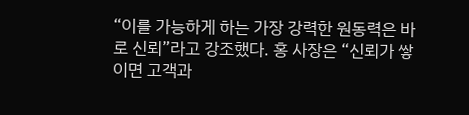“이를 가능하게 하는 가장 강력한 원동력은 바로 신뢰”라고 강조했다. 홍 사장은 “신뢰가 쌓이면 고객과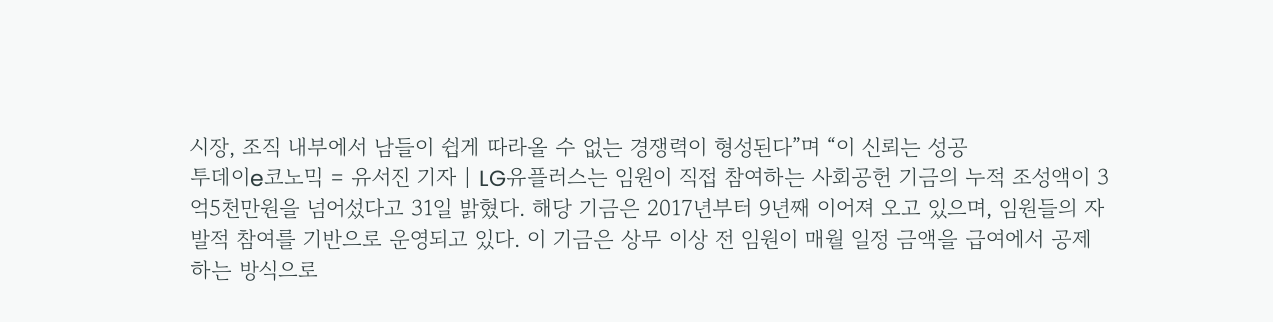시장, 조직 내부에서 남들이 쉽게 따라올 수 없는 경쟁력이 형성된다”며 “이 신뢰는 성공
투데이e코노믹 = 유서진 기자 | LG유플러스는 임원이 직접 참여하는 사회공헌 기금의 누적 조성액이 3억5천만원을 넘어섰다고 31일 밝혔다. 해당 기금은 2017년부터 9년째 이어져 오고 있으며, 임원들의 자발적 참여를 기반으로 운영되고 있다. 이 기금은 상무 이상 전 임원이 매월 일정 금액을 급여에서 공제하는 방식으로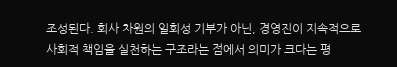조성된다. 회사 차원의 일회성 기부가 아닌, 경영진이 지속적으로 사회적 책임을 실천하는 구조라는 점에서 의미가 크다는 평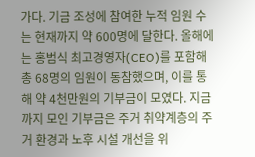가다. 기금 조성에 참여한 누적 임원 수는 현재까지 약 600명에 달한다. 올해에는 홍범식 최고경영자(CEO)를 포함해 총 68명의 임원이 동참했으며, 이를 통해 약 4천만원의 기부금이 모였다. 지금까지 모인 기부금은 주거 취약계층의 주거 환경과 노후 시설 개선을 위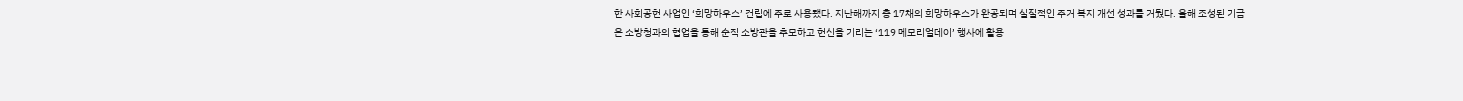한 사회공헌 사업인 ‘희망하우스’ 건립에 주로 사용됐다. 지난해까지 총 17채의 희망하우스가 완공되며 실질적인 주거 복지 개선 성과를 거뒀다. 올해 조성된 기금은 소방청과의 협업을 통해 순직 소방관을 추모하고 헌신을 기리는 ‘119 메모리얼데이’ 행사에 활용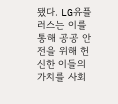됐다. LG유플러스는 이를 통해 공공 안전을 위해 헌신한 이들의 가치를 사회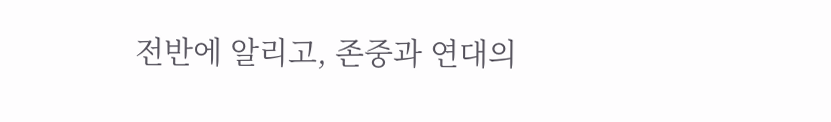전반에 알리고, 존중과 연대의